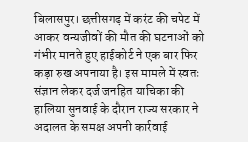बिलासपुर। छत्तीसगढ़ में करंट की चपेट में आकर वन्यजीवों की मौत की घटनाओं को गंभीर मानते हुए हाईकोर्ट ने एक बार फिर कड़ा रुख अपनाया है। इस मामले में स्वतः संज्ञान लेकर दर्ज जनहित याचिका की हालिया सुनवाई के दौरान राज्य सरकार ने अदालत के समक्ष अपनी कार्रवाई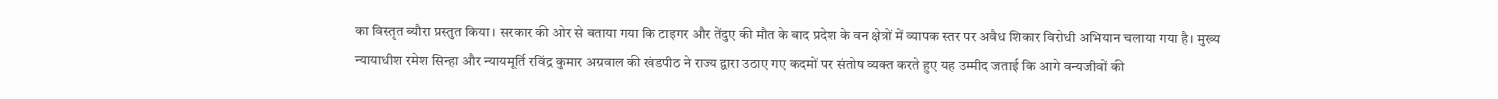का विस्तृत ब्यौरा प्रस्तुत किया। सरकार की ओर से बताया गया कि टाइगर और तेंदुए की मौत के बाद प्रदेश के वन क्षेत्रों में व्यापक स्तर पर अवैध शिकार विरोधी अभियान चलाया गया है। मुख्य न्यायाधीश रमेश सिन्हा और न्यायमूर्ति रविंद्र कुमार अग्रवाल की खंडपीठ ने राज्य द्वारा उठाए गए कदमों पर संतोष व्यक्त करते हुए यह उम्मीद जताई कि आगे वन्यजीवों की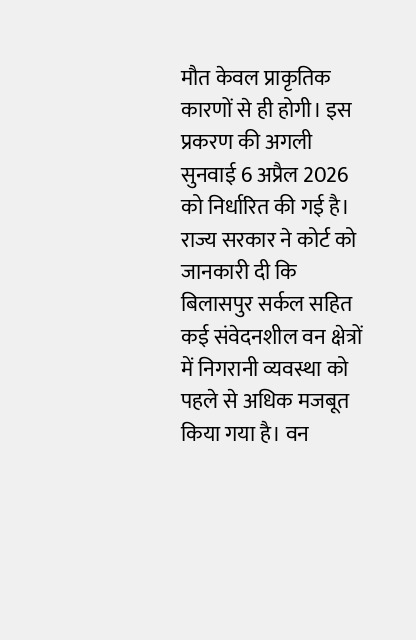मौत केवल प्राकृतिक कारणों से ही होगी। इस प्रकरण की अगली सुनवाई 6 अप्रैल 2026 को निर्धारित की गई है।
राज्य सरकार ने कोर्ट को जानकारी दी कि बिलासपुर सर्कल सहित कई संवेदनशील वन क्षेत्रों में निगरानी व्यवस्था को पहले से अधिक मजबूत किया गया है। वन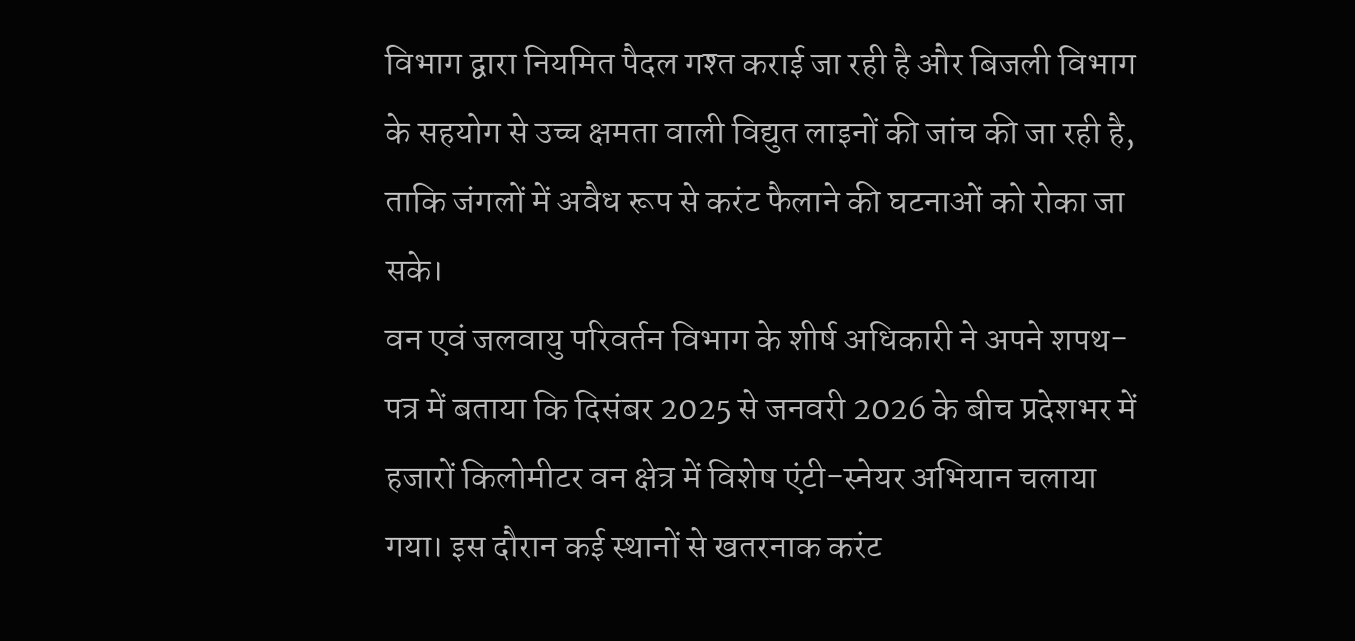विभाग द्वारा नियमित पैदल गश्त कराई जा रही है और बिजली विभाग के सहयोग से उच्च क्षमता वाली विद्युत लाइनों की जांच की जा रही है, ताकि जंगलों में अवैध रूप से करंट फैलाने की घटनाओं को रोका जा सके।
वन एवं जलवायु परिवर्तन विभाग के शीर्ष अधिकारी ने अपने शपथ-पत्र में बताया कि दिसंबर 2025 से जनवरी 2026 के बीच प्रदेशभर में हजारों किलोमीटर वन क्षेत्र में विशेष एंटी-स्नेयर अभियान चलाया गया। इस दौरान कई स्थानों से खतरनाक करंट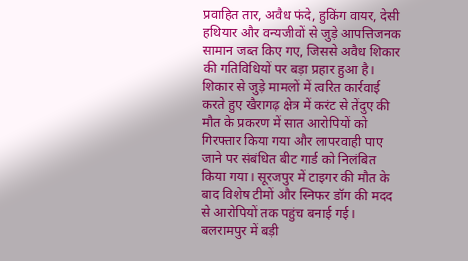प्रवाहित तार, अवैध फंदे, हुकिंग वायर, देसी हथियार और वन्यजीवों से जुड़े आपत्तिजनक सामान जब्त किए गए, जिससे अवैध शिकार की गतिविधियों पर बड़ा प्रहार हुआ है।
शिकार से जुड़े मामलों में त्वरित कार्रवाई करते हुए खैरागढ़ क्षेत्र में करंट से तेंदुए की मौत के प्रकरण में सात आरोपियों को गिरफ्तार किया गया और लापरवाही पाए जाने पर संबंधित बीट गार्ड को निलंबित किया गया। सूरजपुर में टाइगर की मौत के बाद विशेष टीमों और स्निफर डॉग की मदद से आरोपियों तक पहुंच बनाई गई। बलरामपुर में बड़ी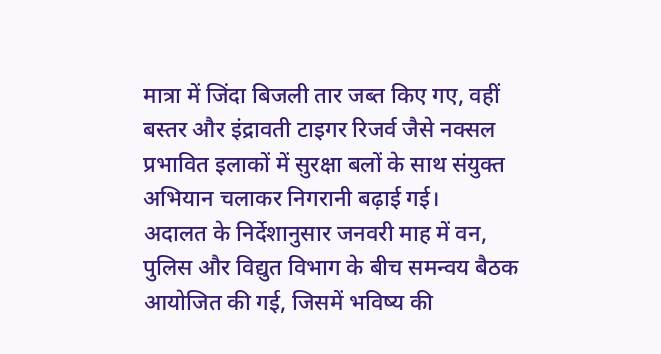मात्रा में जिंदा बिजली तार जब्त किए गए, वहीं बस्तर और इंद्रावती टाइगर रिजर्व जैसे नक्सल प्रभावित इलाकों में सुरक्षा बलों के साथ संयुक्त अभियान चलाकर निगरानी बढ़ाई गई।
अदालत के निर्देशानुसार जनवरी माह में वन, पुलिस और विद्युत विभाग के बीच समन्वय बैठक आयोजित की गई, जिसमें भविष्य की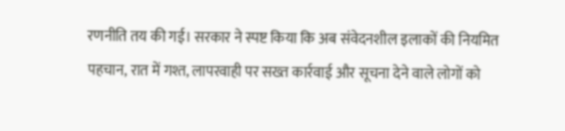रणनीति तय की गई। सरकार ने स्पष्ट किया कि अब संवेदनशील इलाकों की नियमित पहचान, रात में गश्त, लापरवाही पर सख्त कार्रवाई और सूचना देने वाले लोगों को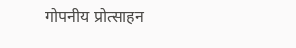गोपनीय प्रोत्साहन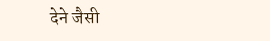देने जैसी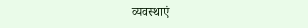व्यवस्थाएं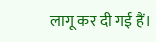लागू कर दी गई हैं।